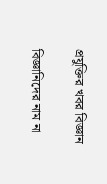প্রযুক্তির খবর বিজ্ঞান

বিজ্ঞানিদের নাম না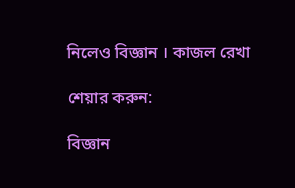নিলেও বিজ্ঞান । কাজল রেখা

শেয়ার করুন:

বিজ্ঞান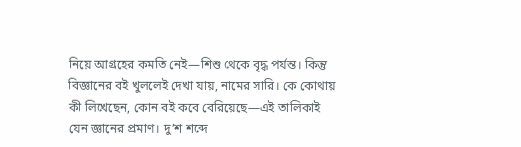নিয়ে আগ্রহের কমতি নেই—শিশু থেকে বৃদ্ধ পর্যন্ত। কিন্তু বিজ্ঞানের বই খুললেই দেখা যায়, নামের সারি। কে কোথায় কী লিখেছেন, কোন বই কবে বেরিয়েছে—এই তালিকাই যেন জ্ঞানের প্রমাণ। দু’শ শব্দে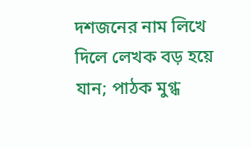দশজনের নাম লিখে দিলে লেখক বড় হয়ে যান; পাঠক মুগ্ধ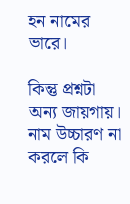হন নামের ভারে।

কিন্তু প্রশ্নটা অন্য জায়গায়। নাম উচ্চারণ না করলে কি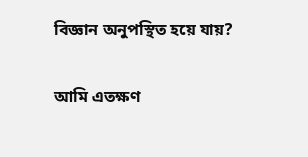বিজ্ঞান অনুপস্থিত হয়ে যায়?

আমি এতক্ষণ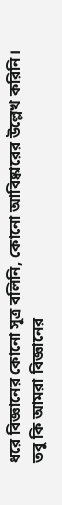ধরে বিজ্ঞানের কোনো সূত্র বলিনি, কোনো আবিষ্কারের উল্লেখ করিনি। তবু কি আমরা বিজ্ঞানের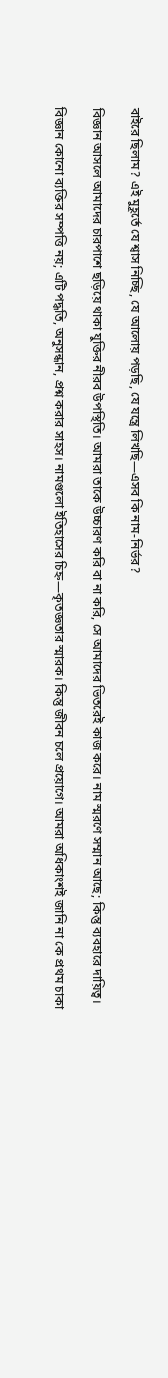বাইরে ছিলাম? এই মুহূর্তে যে শ্বাস নিচ্ছি, যে আলোয় পড়ছি, যে যন্ত্রে লিখছি—এসব কি নাম-নির্ভর?

বিজ্ঞান আসলে আমাদের চারপাশে ছড়িয়ে থাকা যুক্তির নীরব উপস্থিতি। আমরা তাকে উচ্চারণ করি বা না করি, সে আমাদের ভিতরেই কাজ করে। নাম স্মরণে সম্মান আছে; কিন্তু ব্যবহারে দায়িত্ব।

বিজ্ঞান কোনো ব্যক্তির সম্পত্তি নয়; এটি পদ্ধতি, অনুসন্ধান, প্রশ্ন করার সাহস। নামগুলো ইতিহাসের চিহ্ন—কৃতজ্ঞতার স্মারক। কিন্তু জীবন চলে প্রয়োগে। আমরা অধিকাংশই জানি না কে প্রথম চাকা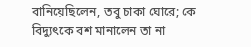বানিয়েছিলেন, তবু চাকা ঘোরে; কে বিদ্যুৎকে বশ মানালেন তা না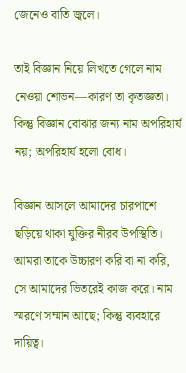জেনেও বাতি জ্বলে।

তাই বিজ্ঞান নিয়ে লিখতে গেলে নাম নেওয়া শোভন—কারণ তা কৃতজ্ঞতা। কিন্তু বিজ্ঞান বোঝার জন্য নাম অপরিহার্য নয়; অপরিহার্য হলো বোধ।

বিজ্ঞান আসলে আমাদের চারপাশে ছড়িয়ে থাকা যুক্তির নীরব উপস্থিতি। আমরা তাকে উচ্চারণ করি বা না করি, সে আমাদের ভিতরেই কাজ করে। নাম স্মরণে সম্মান আছে; কিন্তু ব্যবহারে দায়িত্ব।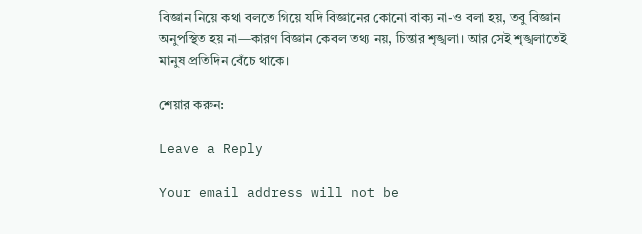বিজ্ঞান নিয়ে কথা বলতে গিয়ে যদি বিজ্ঞানের কোনো বাক্য না-ও বলা হয়, তবু বিজ্ঞান অনুপস্থিত হয় না—কারণ বিজ্ঞান কেবল তথ্য নয়, চিন্তার শৃঙ্খলা। আর সেই শৃঙ্খলাতেই মানুষ প্রতিদিন বেঁচে থাকে।

শেয়ার করুন:

Leave a Reply

Your email address will not be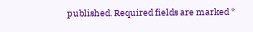published. Required fields are marked *